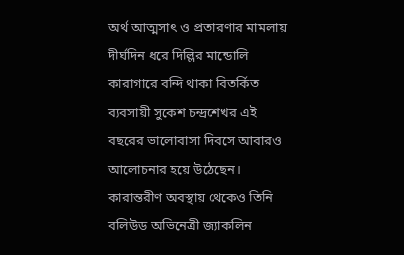অর্থ আত্মসাৎ ও প্রতারণার মামলায় দীর্ঘদিন ধরে দিল্লির মান্ডোলি কারাগারে বন্দি থাকা বিতর্কিত ব্যবসায়ী সুকেশ চন্দ্রশেখর এই বছরের ভালোবাসা দিবসে আবারও আলোচনার হয়ে উঠেছেন। কারান্তরীণ অবস্থায় থেকেও তিনি বলিউড অভিনেত্রী জ্যাকলিন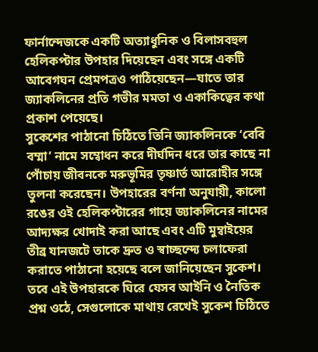ফার্নান্দেজকে একটি অত্যাধুনিক ও বিলাসবহুল হেলিকপ্টার উপহার দিয়েছেন এবং সঙ্গে একটি আবেগঘন প্রেমপত্রও পাঠিয়েছেন—যাতে তার জ্যাকলিনের প্রতি গভীর মমতা ও একাকিত্বের কথা প্রকাশ পেয়েছে।
সুকেশের পাঠানো চিঠিতে তিনি জ্যাকলিনকে ‘বেবি বম্মা’ নামে সম্বোধন করে দীর্ঘদিন ধরে তার কাছে না পোঁচায় জীবনকে মরুভূমির তৃষ্ণার্ত আরোহীর সঙ্গে তুলনা করেছেন। উপহারের বর্ণনা অনুযায়ী, কালো রঙের ওই হেলিকপ্টারের গায়ে জ্যাকলিনের নামের আদ্যক্ষর খোদাই করা আছে এবং এটি মুম্বাইয়ের তীব্র যানজটে তাকে দ্রুত ও স্বাচ্ছন্দ্যে চলাফেরা করাতে পাঠানো হয়েছে বলে জানিয়েছেন সুকেশ।
তবে এই উপহারকে ঘিরে যেসব আইনি ও নৈতিক প্রশ্ন ওঠে, সেগুলোকে মাথায় রেখেই সুকেশ চিঠিতে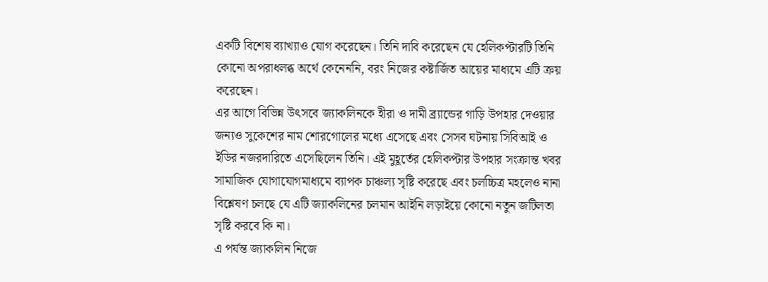একটি বিশেষ ব্যাখ্যাও যোগ করেছেন। তিনি দাবি করেছেন যে হেলিকপ্টারটি তিনি কোনো অপরাধলব্ধ অর্থে কেনেননি, বরং নিজের কষ্টার্জিত আয়ের মাধ্যমে এটি ক্রয় করেছেন।
এর আগে বিভিন্ন উৎসবে জ্যাকলিনকে হীরা ও দামী ব্র্যান্ডের গাড়ি উপহার দেওয়ার জন্যও সুকেশের নাম শোরগোলের মধ্যে এসেছে এবং সেসব ঘটনায় সিবিআই ও ইডির নজরদারিতে এসেছিলেন তিনি। এই মুহূর্তের হেলিকপ্টার উপহার সংক্রান্ত খবর সামাজিক যোগাযোগমাধ্যমে ব্যাপক চাঞ্চল্য সৃষ্টি করেছে এবং চলচ্চিত্র মহলেও নানা বিশ্লেষণ চলছে যে এটি জ্যাকলিনের চলমান আইনি লড়াইয়ে কোনো নতুন জটিলতা সৃষ্টি করবে কি না।
এ পর্যন্ত জ্যাকলিন নিজে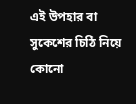এই উপহার বা সুকেশের চিঠি নিয়ে কোনো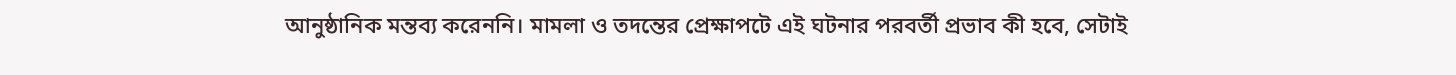আনুষ্ঠানিক মন্তব্য করেননি। মামলা ও তদন্তের প্রেক্ষাপটে এই ঘটনার পরবর্তী প্রভাব কী হবে, সেটাই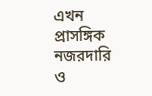এখন প্রাসঙ্গিক নজরদারি ও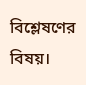বিশ্লেষণের বিষয়।